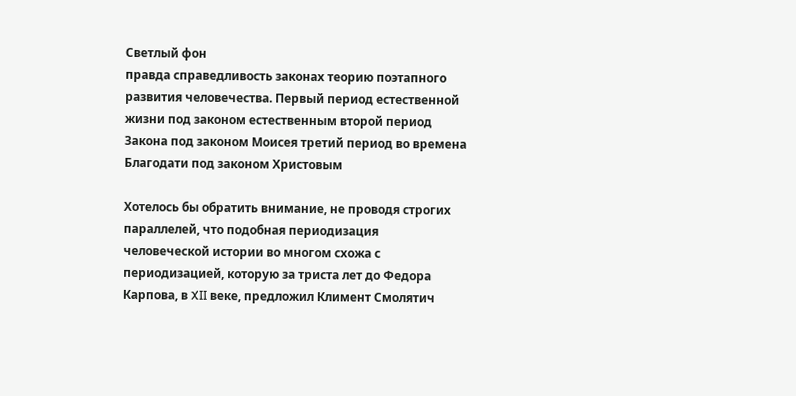Светлый фон
правда справедливость законах теорию поэтапного развития человечества. Первый период естественной жизни под законом естественным второй период Закона под законом Моисея третий период во времена Благодати под законом Христовым

Хотелось бы обратить внимание, не проводя строгих параллелей, что подобная периодизация человеческой истории во многом схожа с периодизацией, которую за триста лет до Федора Карпова, в XII веке, предложил Климент Смолятич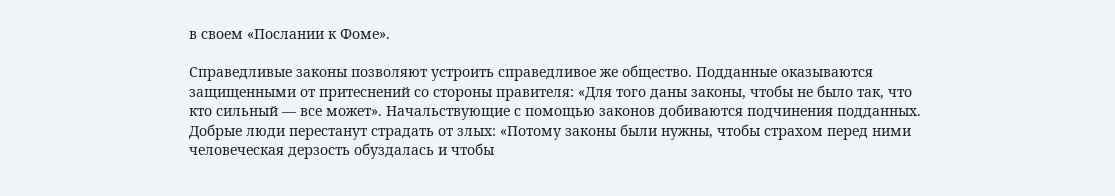в своем «Послании к Фоме».

Справедливые законы позволяют устроить справедливое же общество. Подданные оказываются защищенными от притеснений со стороны правителя: «Для того даны законы, чтобы не было так, что кто сильный — все может». Начальствующие с помощью законов добиваются подчинения подданных. Добрые люди перестанут страдать от злых: «Потому законы были нужны, чтобы страхом перед ними человеческая дерзость обуздалась и чтобы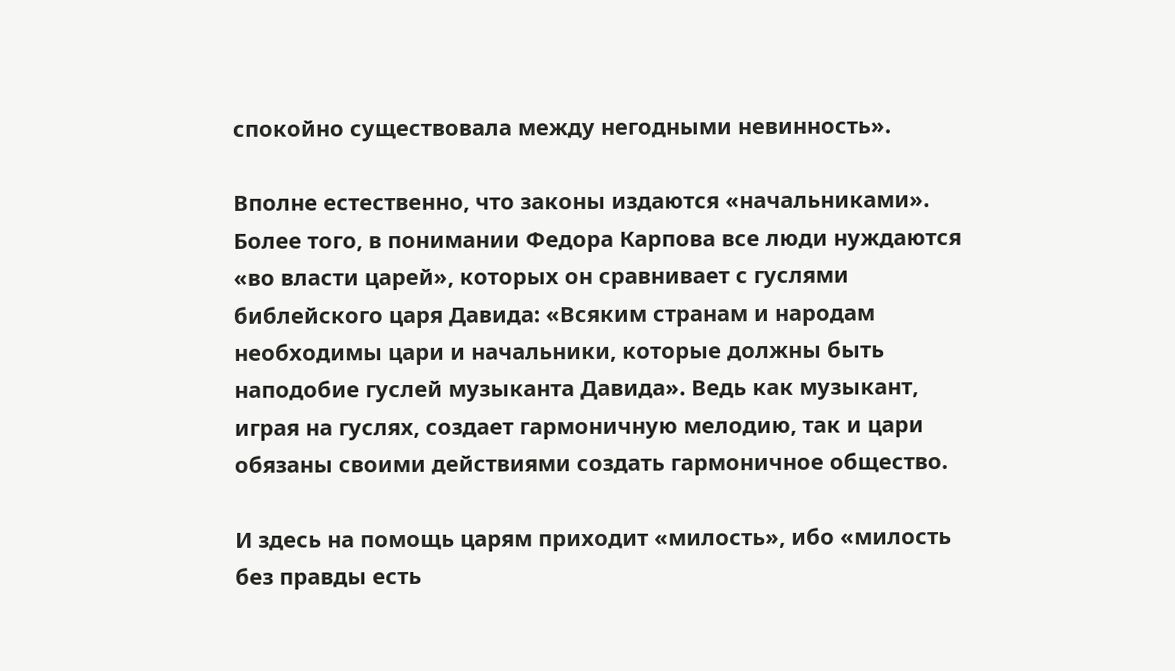спокойно существовала между негодными невинность».

Вполне естественно, что законы издаются «начальниками». Более того, в понимании Федора Карпова все люди нуждаются «во власти царей», которых он сравнивает с гуслями библейского царя Давида: «Всяким странам и народам необходимы цари и начальники, которые должны быть наподобие гуслей музыканта Давида». Ведь как музыкант, играя на гуслях, создает гармоничную мелодию, так и цари обязаны своими действиями создать гармоничное общество.

И здесь на помощь царям приходит «милость», ибо «милость без правды есть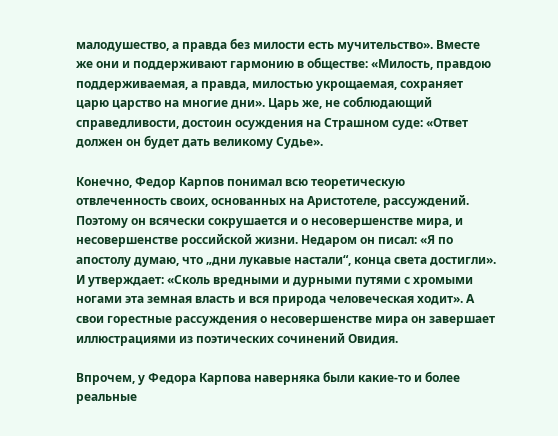малодушество, а правда без милости есть мучительство». Вместе же они и поддерживают гармонию в обществе: «Милость, правдою поддерживаемая, а правда, милостью укрощаемая, сохраняет царю царство на многие дни». Царь же, не соблюдающий справедливости, достоин осуждения на Страшном суде: «Ответ должен он будет дать великому Судье».

Конечно, Федор Карпов понимал всю теоретическую отвлеченность своих, основанных на Аристотеле, рассуждений. Поэтому он всячески сокрушается и о несовершенстве мира, и несовершенстве российской жизни. Недаром он писал: «Я по апостолу думаю, что „дни лукавые настали“, конца света достигли». И утверждает: «Сколь вредными и дурными путями с хромыми ногами эта земная власть и вся природа человеческая ходит». А свои горестные рассуждения о несовершенстве мира он завершает иллюстрациями из поэтических сочинений Овидия.

Впрочем, у Федора Карпова наверняка были какие-то и более реальные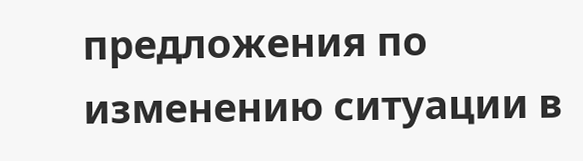предложения по изменению ситуации в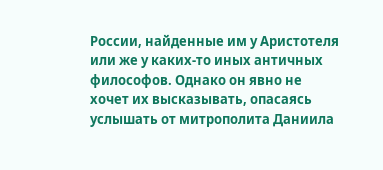России, найденные им у Аристотеля или же у каких-то иных античных философов. Однако он явно не хочет их высказывать, опасаясь услышать от митрополита Даниила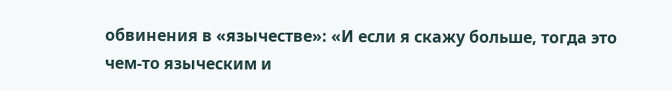обвинения в «язычестве»: «И если я скажу больше, тогда это чем-то языческим и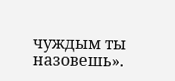чуждым ты назовешь».